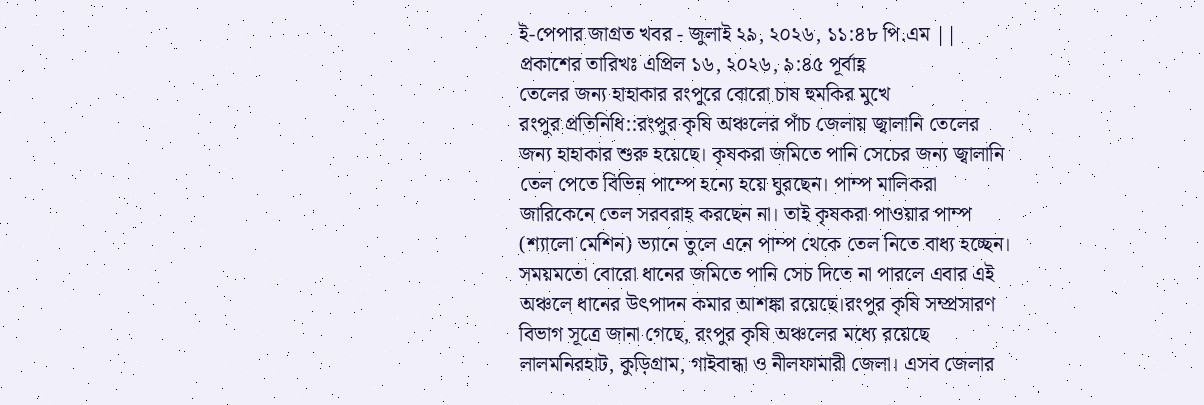ই-পেপার জাগ্রত খবর - জুলাই ২৯, ২০২৬, ১১:৪৮ পি.এম || প্রকাশের তারিখঃ এপ্রিল ১৬, ২০২৬, ৯:৪৫ পূর্বাহ্ণ
তেলের জন্য হাহাকার রংপুরে বোরো চাষ হুমকির মুখে
রংপুর প্রতিনিধি::রংপুর কৃষি অঞ্চলের পাঁচ জেলায় জ্বালানি তেলের জন্য হাহাকার শুরু হয়েছে। কৃষকরা জমিতে পানি সেচের জন্য জ্বালানি তেল পেতে বিভিন্ন পাম্পে হন্যে হয়ে ঘুরছেন। পাম্প মালিকরা জারিকেনে তেল সরবরাহ করছেন না। তাই কৃষকরা পাওয়ার পাম্প (শ্যালো মেশিন) ভ্যানে তুলে এনে পাম্প থেকে তেল নিতে বাধ্য হচ্ছেন। সময়মতো বোরো ধানের জমিতে পানি সেচ দিতে না পারলে এবার এই অঞ্চলে ধানের উৎপাদন কমার আশঙ্কা রয়েছে।রংপুর কৃষি সম্প্রসারণ বিভাগ সূত্রে জানা গেছে, রংপুর কৃষি অঞ্চলের মধ্যে রয়েছে লালমনিরহাট, কুড়িগ্রাম, গাইবান্ধা ও নীলফামারী জেলা। এসব জেলার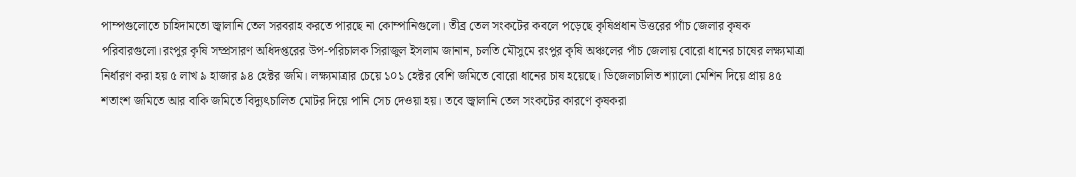পাম্পগুলোতে চাহিদামতো জ্বালানি তেল সরবরাহ করতে পারছে না কোম্পানিগুলো। তীব্র তেল সংকটের কবলে পড়েছে কৃষিপ্রধান উত্তরের পাঁচ জেলার কৃষক পরিবারগুলো।রংপুর কৃষি সম্প্রসারণ অধিদপ্তরের উপ-পরিচালক সিরাজুল ইসলাম জানান, চলতি মৌসুমে রংপুর কৃষি অঞ্চলের পাঁচ জেলায় বোরো ধানের চাষের লক্ষ্যমাত্রা নির্ধারণ করা হয় ৫ লাখ ৯ হাজার ৯৪ হেক্টর জমি। লক্ষ্যমাত্রার চেয়ে ১০১ হেক্টর বেশি জমিতে বোরো ধানের চাষ হয়েছে। ডিজেলচালিত শ্যালো মেশিন দিয়ে প্রায় ৪৫ শতাংশ জমিতে আর বাকি জমিতে বিদ্যুৎচালিত মোটর দিয়ে পানি সেচ দেওয়া হয়। তবে জ্বালানি তেল সংকটের কারণে কৃষকরা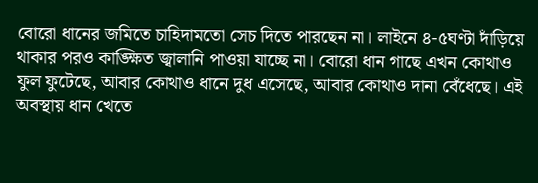বোরো ধানের জমিতে চাহিদামতো সেচ দিতে পারছেন না। লাইনে ৪-৫ঘণ্টা দাঁড়িয়ে থাকার পরও কাঙ্ক্ষিত জ্বালানি পাওয়া যাচ্ছে না। বোরো ধান গাছে এখন কোথাও ফুল ফুটেছে, আবার কোথাও ধানে দুধ এসেছে, আবার কোথাও দানা বেঁধেছে। এই অবস্থায় ধান খেতে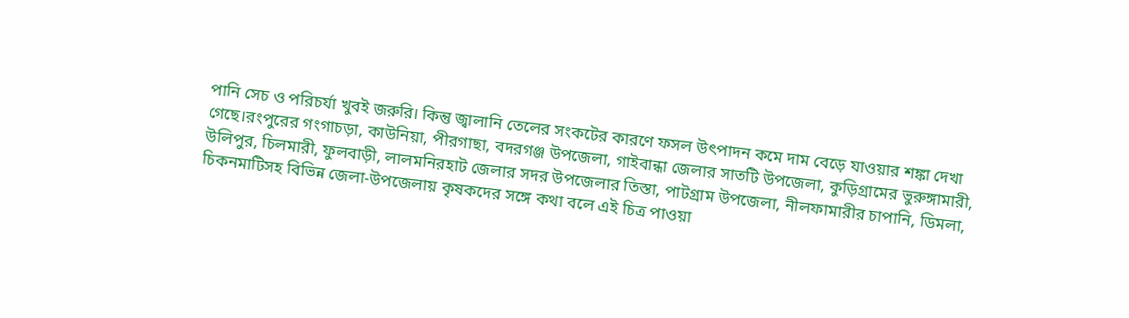পানি সেচ ও পরিচর্যা খুবই জরুরি। কিন্তু জ্বালানি তেলের সংকটের কারণে ফসল উৎপাদন কমে দাম বেড়ে যাওয়ার শঙ্কা দেখা গেছে।রংপুরের গংগাচড়া, কাউনিয়া, পীরগাছা, বদরগঞ্জ উপজেলা, গাইবান্ধা জেলার সাতটি উপজেলা, কুড়িগ্রামের ভুরুঙ্গামারী, উলিপুর, চিলমারী, ফুলবাড়ী, লালমনিরহাট জেলার সদর উপজেলার তিস্তা, পাটগ্রাম উপজেলা, নীলফামারীর চাপানি, ডিমলা, চিকনমাটিসহ বিভিন্ন জেলা-উপজেলায় কৃষকদের সঙ্গে কথা বলে এই চিত্র পাওয়া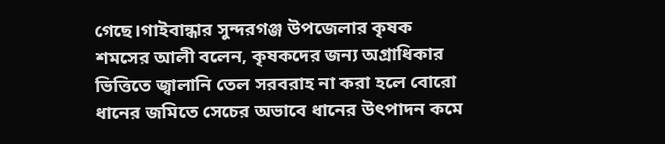গেছে।গাইবান্ধার সুন্দরগঞ্জ উপজেলার কৃষক শমসের আলী বলেন, কৃষকদের জন্য অগ্রাধিকার ভিত্তিতে জ্বালানি তেল সরবরাহ না করা হলে বোরো ধানের জমিতে সেচের অভাবে ধানের উৎপাদন কমে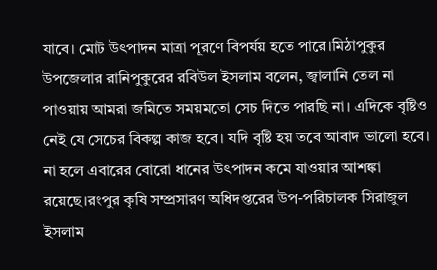যাবে। মোট উৎপাদন মাত্রা পূরণে বিপর্যয় হতে পারে।মিঠাপুকুর উপজেলার রানিপুকুরের রবিউল ইসলাম বলেন, জ্বালানি তেল না পাওয়ায় আমরা জমিতে সময়মতো সেচ দিতে পারছি না। এদিকে বৃষ্টিও নেই যে সেচের বিকল্প কাজ হবে। যদি বৃষ্টি হয় তবে আবাদ ভালো হবে। না হলে এবারের বোরো ধানের উৎপাদন কমে যাওয়ার আশঙ্কা রয়েছে।রংপুর কৃষি সম্প্রসারণ অধিদপ্তরের উপ-পরিচালক সিরাজুল ইসলাম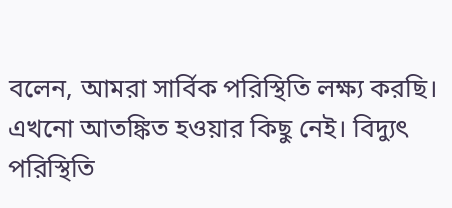বলেন, আমরা সার্বিক পরিস্থিতি লক্ষ্য করছি। এখনো আতঙ্কিত হওয়ার কিছু নেই। বিদ্যুৎ পরিস্থিতি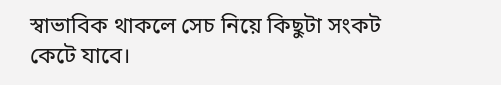স্বাভাবিক থাকলে সেচ নিয়ে কিছুটা সংকট কেটে যাবে।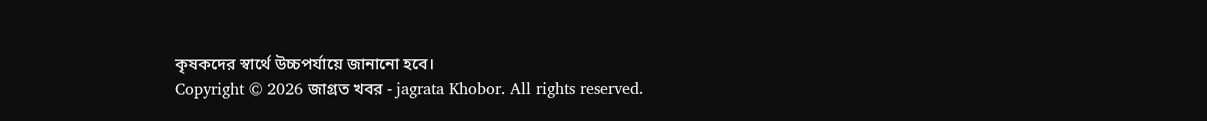কৃষকদের স্বার্থে উচ্চপর্যায়ে জানানো হবে।
Copyright © 2026 জাগ্রত খবর - jagrata Khobor. All rights reserved.